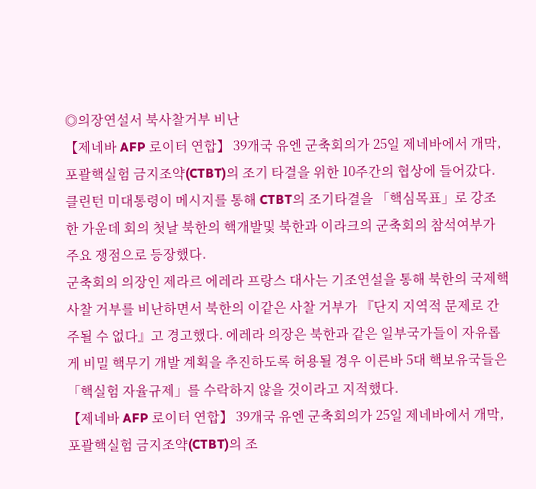◎의장연설서 북사찰거부 비난
【제네바 AFP 로이터 연합】 39개국 유엔 군축회의가 25일 제네바에서 개막,포괄핵실험 금지조약(CTBT)의 조기 타결을 위한 10주간의 협상에 들어갔다.
클린턴 미대통령이 메시지를 통해 CTBT의 조기타결을 「핵심목표」로 강조한 가운데 회의 첫날 북한의 핵개발및 북한과 이라크의 군축회의 참석여부가 주요 쟁점으로 등장했다.
군축회의 의장인 제라르 에레라 프랑스 대사는 기조연설을 통해 북한의 국제핵사찰 거부를 비난하면서 북한의 이같은 사찰 거부가 『단지 지역적 문제로 간주될 수 없다』고 경고했다. 에레라 의장은 북한과 같은 일부국가들이 자유롭게 비밀 핵무기 개발 계획을 추진하도록 허용될 경우 이른바 5대 핵보유국들은 「핵실험 자율규제」를 수락하지 않을 것이라고 지적했다.
【제네바 AFP 로이터 연합】 39개국 유엔 군축회의가 25일 제네바에서 개막,포괄핵실험 금지조약(CTBT)의 조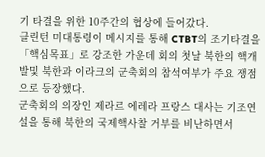기 타결을 위한 10주간의 협상에 들어갔다.
클린턴 미대통령이 메시지를 통해 CTBT의 조기타결을 「핵심목표」로 강조한 가운데 회의 첫날 북한의 핵개발및 북한과 이라크의 군축회의 참석여부가 주요 쟁점으로 등장했다.
군축회의 의장인 제라르 에레라 프랑스 대사는 기조연설을 통해 북한의 국제핵사찰 거부를 비난하면서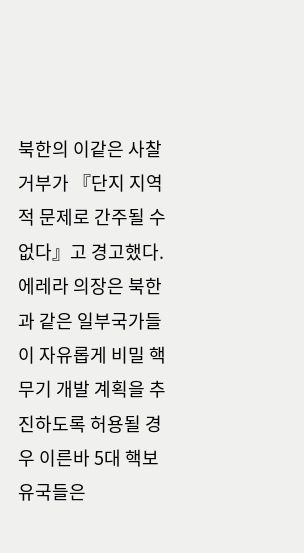북한의 이같은 사찰 거부가 『단지 지역적 문제로 간주될 수 없다』고 경고했다. 에레라 의장은 북한과 같은 일부국가들이 자유롭게 비밀 핵무기 개발 계획을 추진하도록 허용될 경우 이른바 5대 핵보유국들은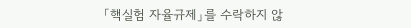「핵실험 자율규제」를 수락하지 않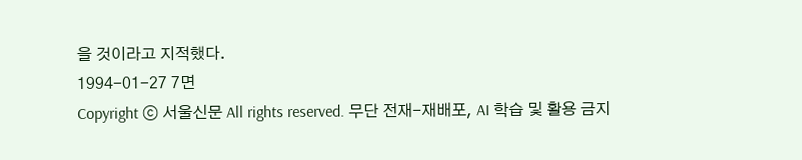을 것이라고 지적했다.
1994-01-27 7면
Copyright ⓒ 서울신문 All rights reserved. 무단 전재-재배포, AI 학습 및 활용 금지